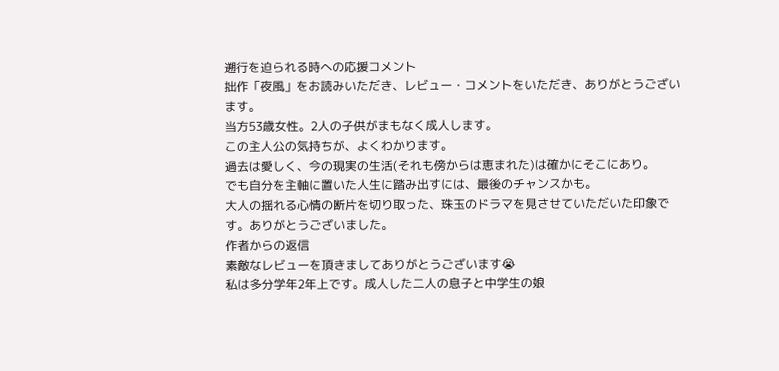遡行を迫られる時への応援コメント
拙作「夜風」をお読みいただき、レビュー・コメントをいただき、ありがとうございます。
当方53歳女性。2人の子供がまもなく成人します。
この主人公の気持ちが、よくわかります。
過去は愛しく、今の現実の生活(それも傍からは恵まれた)は確かにそこにあり。
でも自分を主軸に置いた人生に踏み出すには、最後のチャンスかも。
大人の揺れる心情の断片を切り取った、珠玉のドラマを見させていただいた印象です。ありがとうございました。
作者からの返信
素敵なレビューを頂きましてありがとうございます😭
私は多分学年2年上です。成人した二人の息子と中学生の娘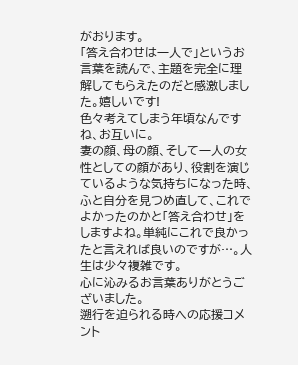がおります。
「答え合わせは一人で」というお言葉を読んで、主題を完全に理解してもらえたのだと感激しました。嬉しいです!
色々考えてしまう年頃なんですね、お互いに。
妻の顔、母の顔、そして一人の女性としての顔があり、役割を演じているような気持ちになった時、ふと自分を見つめ直して、これでよかったのかと「答え合わせ」をしますよね。単純にこれで良かったと言えれば良いのですが…。人生は少々複雑です。
心に沁みるお言葉ありがとうございました。
遡行を迫られる時への応援コメント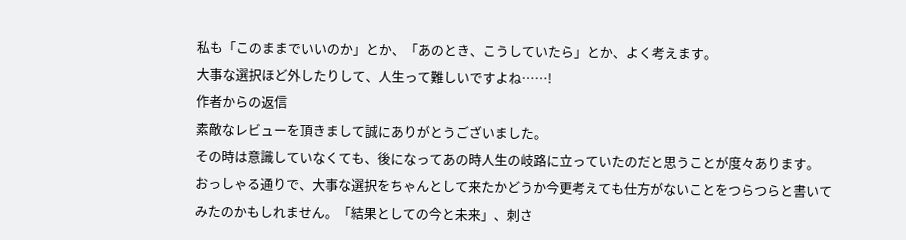私も「このままでいいのか」とか、「あのとき、こうしていたら」とか、よく考えます。
大事な選択ほど外したりして、人生って難しいですよね……!
作者からの返信
素敵なレビューを頂きまして誠にありがとうございました。
その時は意識していなくても、後になってあの時人生の岐路に立っていたのだと思うことが度々あります。
おっしゃる通りで、大事な選択をちゃんとして来たかどうか今更考えても仕方がないことをつらつらと書いてみたのかもしれません。「結果としての今と未来」、刺さ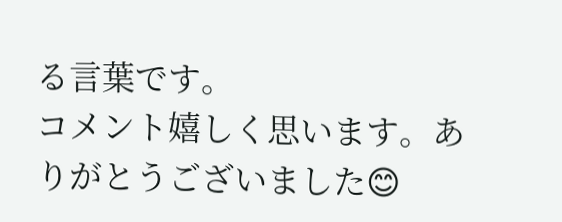る言葉です。
コメント嬉しく思います。ありがとうございました😊